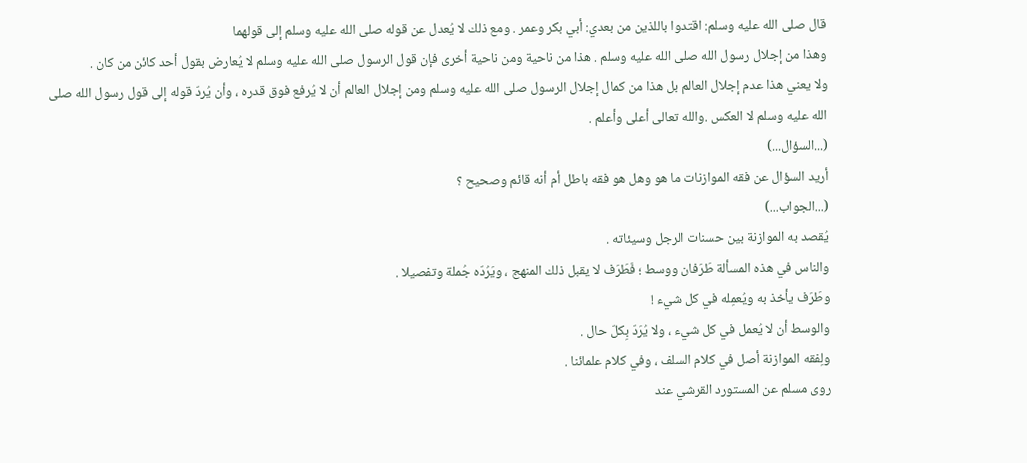قال صلى الله عليه وسلم: اقتدوا باللذين من بعدي: أبي بكر وعمر . ومع ذلك لا يُعدل عن قوله صلى الله عليه وسلم إلى قولهما
وهذا من إجلال رسول الله صلى الله عليه وسلم . هذا من ناحية ومن ناحية أخرى فإن قول الرسول صلى الله عليه وسلم لا يُعارض بقول أحد كائن من كان .
ولا يعني هذا عدم إجلال العالم بل هذا من كمال إجلال الرسول صلى الله عليه وسلم ومن إجلال العالم أن لا يُرفع فوق قدره ، وأن يُردّ قوله إلى قول رسول الله صلى الله عليه وسلم لا العكس .والله تعالى أعلى وأعلم .
(...السؤال...)
أريد السؤال عن فقه الموازنات ما هو وهل هو فقه باطل أم أنه قائم وصحيح ؟
(...الجواب...)
يُقصد به الموازنة بين حسنات الرجل وسيئاته .
والناس في هذه المسألة طَرَفان ووسط ؛ فَطَرَف لا يقبل ذلك المنهج ، ويَرُدّه جُملة وتفصيلا .
وطَرَف يأخذ به ويُعمِله في كل شيء !
والوسط أن لا يُعمل في كل شيء ، ولا يُرَدّ بِكلّ حال .
ولِفقه الموازنة أصل في كلام السلف ، وفي كلام علمائنا .
روى مسلم عن المستورد القرشي عند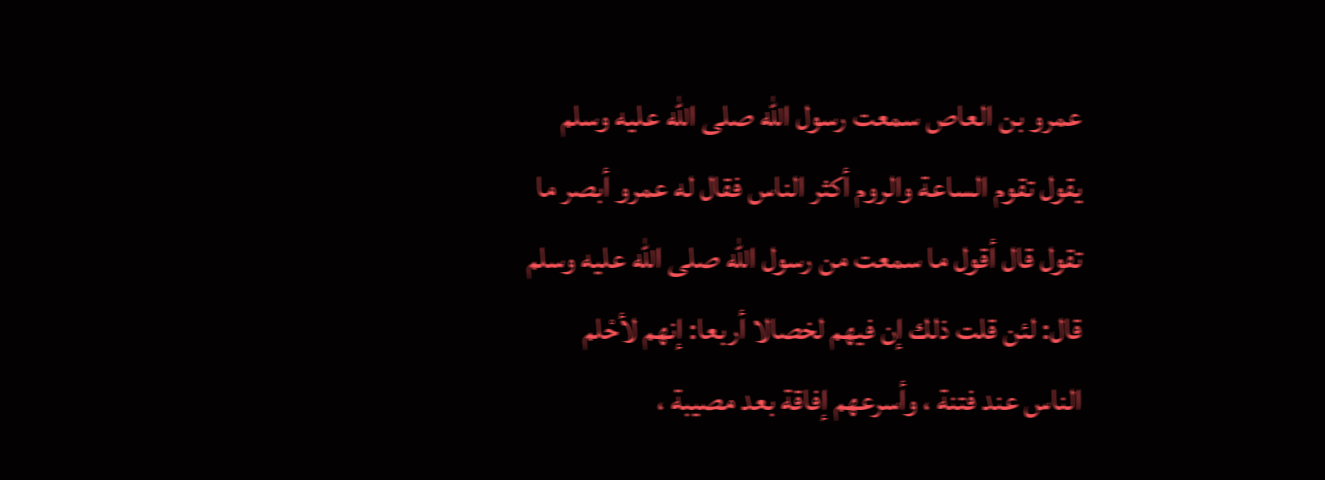عمرو بن العاص سمعت رسول الله صلى الله عليه وسلم يقول تقوم الساعة والروم أكثر الناس فقال له عمرو أبصر ما تقول قال أقول ما سمعت من رسول الله صلى الله عليه وسلم قال: لئن قلت ذلك إن فيهم لخصالا أربعا: إنهم لأحْلم الناس عند فتنة ، وأسرعهم إفاقة بعد مصيبة ،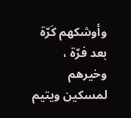وأوشكهم كَرّة بعد فرّة ، وخيرهم لمسكين ويتيم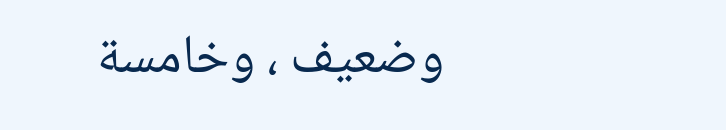وضعيف ، وخامسة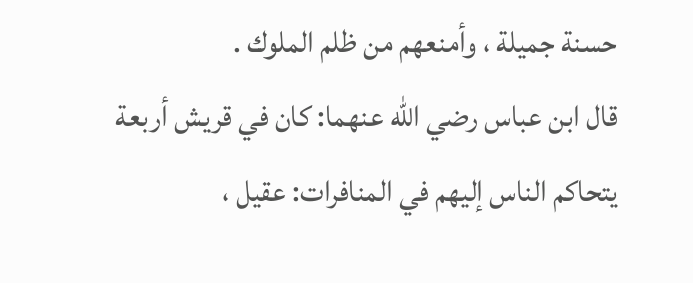حسنة جميلة ، وأمنعهم من ظلم الملوك .
قال ابن عباس رضي الله عنهما: كان في قريش أربعة يتحاكم الناس إليهم في المنافرات: عقيل ،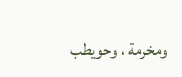ومخرمة ، وحويطب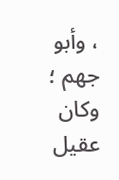، وأبو جهم ؛ وكان عقيل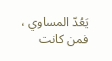يَعُدّ المساوي ، فمن كانت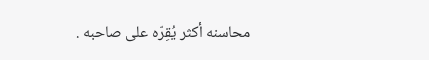محاسنه أكثر يُقِرّه على صاحبه .